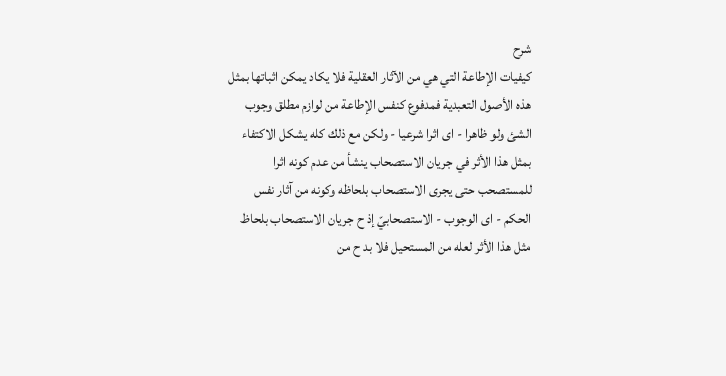شرح
كيفيات الإطاعة التي هي من الآثار العقلية فلا يكاد يمكن اثباتها بمثل هذه الأصول التعبدية فمدفوع كنفس الإطاعة من لوازم مطلق وجوب الشئ ولو ظاهرا - اى اثرا شرعيا - ولكن مع ذلك كله يشكل الاكتفاء بمثل هذا الأثر في جريان الاستصحاب ينشأ من عدم كونه اثرا للمستصحب حتى يجرى الاستصحاب بلحاظه وكونه من آثار نفس الحكم - اى الوجوب - الاستصحابيّ إذ ح جريان الاستصحاب بلحاظ مثل هذا الأثر لعله من المستحيل فلا بد ح من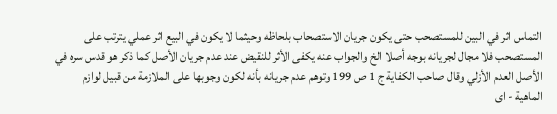التماس اثر في البين للمستصحب حتى يكون جريان الاستصحاب بلحاظه وحيثما لا يكون في البيع اثر عملي يترتب على المستصحب فلا مجال لجريانه بوجه أصلا الخ والجواب عنه يكفى الأثر للنقيض عند عدم جريان الأصل كما ذكر هو قدس سره في الأصل العدم الأزلي وقال صاحب الكفاية ج 1 ص 199 وتوهم عدم جريانه بأنه لكون وجوبها على الملازمة من قبيل لوازم الماهية - اى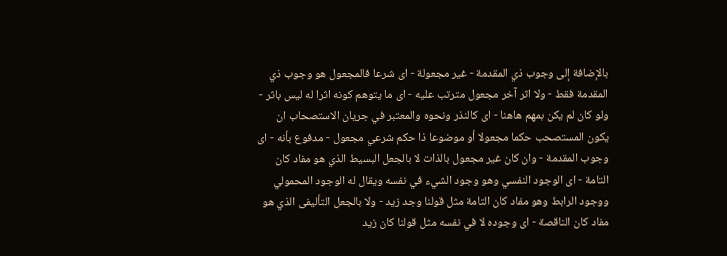بالإضافة إلى وجوب ذي المقدمة - غير مجعولة - اى شرعا فالمجعول هو وجوب ذي المقدمة فقط - ولا اثر آخر مجعول مترتب عليه - اى ما يتوهم كونه اثرا له ليس باثر - ولو كان لم يكن بمهم هاهنا - اى كالنذر ونحوه والمعتبر في جريان الاستصحاب ان يكون المستصحب حكما مجعولا أو موضوعا ذا حكم شرعي مجعول - مدفوع بأنه - اى وجوب المقدمة - وان كان غير مجعول بالذات لا بالجعل البسيط الذي هو مفاد كان التامة - اى الوجود النفسي وهو وجود الشيء في نفسه ويقال له الوجود المحمولي ووجود الرابط وهو مفاد كان التامة مثل قولنا وجد زيد - ولا بالجعل التأليفى الذي هو مفاد كان الناقصة - اى وجوده لا في نفسه مثل قولنا كان زيد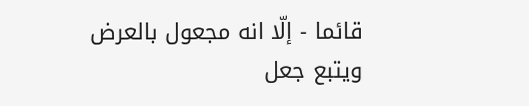قائما - إلّا انه مجعول بالعرض ويتبع جعل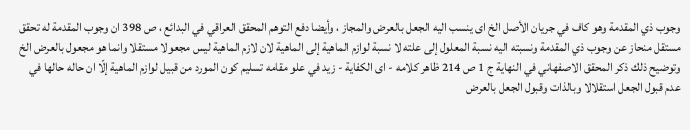وجوب ذي المقدمة وهو كاف في جريان الأصل الخ اى ينسب اليه الجعل بالعرض والمجاز ، وأيضا دفع التوهم المحقق العراقي في البدائع ، ص 398 ان وجوب المقدمة له تحقق مستقل منحاز عن وجوب ذي المقدمة ونسبته اليه نسبة المعلول إلى علته لا نسبة لوازم الماهية إلى الماهية لان لازم الماهية ليس مجعولا مستقلا وانما هو مجعول بالعرض الخ وتوضيح ذلك ذكر المحقق الاصفهاني في النهاية ج 1 ص 214 ظاهر كلامه - اى الكفاية - زيد في علو مقامه تسليم كون المورد من قبيل لوازم الماهية إلّا ان حاله حالها في عدم قبول الجعل استقلالا وبالذات وقبول الجعل بالعرض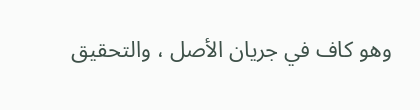وهو كاف في جريان الأصل ، والتحقيق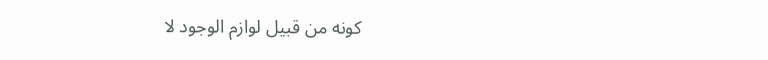كونه من قبيل لوازم الوجود لا